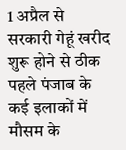1 अप्रैल से सरकारी गेहूं खरीद शुरू होने से ठीक पहले पंजाब के कई इलाकों में मौसम के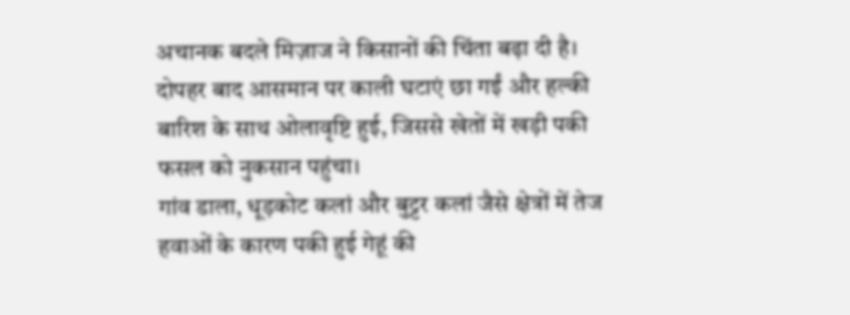अचानक बदले मिज़ाज ने किसानों की चिंता बढ़ा दी है। दोपहर बाद आसमान पर काली घटाएं छा गईं और हल्की बारिश के साथ ओलावृष्टि हुई, जिससे खेतों में खड़ी पकी फसल को नुकसान पहुंचा।
गांव डाला, धूड़कोट कलां और बुट्टर कलां जैसे क्षेत्रों में तेज हवाओं के कारण पकी हुई गेहूं की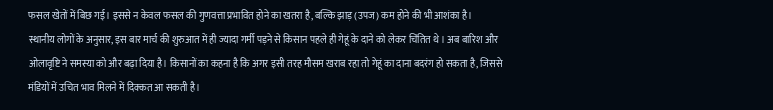फसल खेतों में बिछ गई। इससे न केवल फसल की गुणवत्ता प्रभावित होने का खतरा है, बल्कि झाड़ (उपज) कम होने की भी आशंका है।
स्थानीय लोगों के अनुसार, इस बार मार्च की शुरुआत में ही ज्यादा गर्मी पड़ने से किसान पहले ही गेहूं के दाने को लेकर चिंतित थे। अब बारिश और ओलावृष्टि ने समस्या को और बढ़ा दिया है। किसानों का कहना है कि अगर इसी तरह मौसम खराब रहा तो गेहूं का दाना बदरंग हो सकता है, जिससे मंडियों में उचित भाव मिलने में दिक्कत आ सकती है।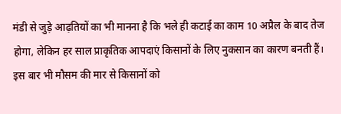मंडी से जुड़े आढ़तियों का भी मानना है कि भले ही कटाई का काम 10 अप्रैल के बाद तेज होगा, लेकिन हर साल प्राकृतिक आपदाएं किसानों के लिए नुकसान का कारण बनती हैं। इस बार भी मौसम की मार से किसानों को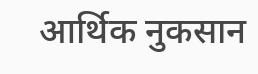आर्थिक नुकसान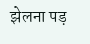झेलना पड़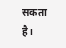सकता है।